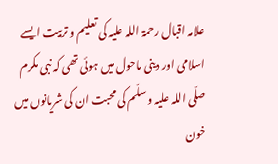علامہ اقبال رحمۃ اللہ علیہ کی تعلیم و تربیت ایسے اسلامی اور دینی ماحول میں ہوئی تھی کہ نبی مکرم صلّی اللہ علیہ و سلّم کی محبت ان کی شریانوں میں خون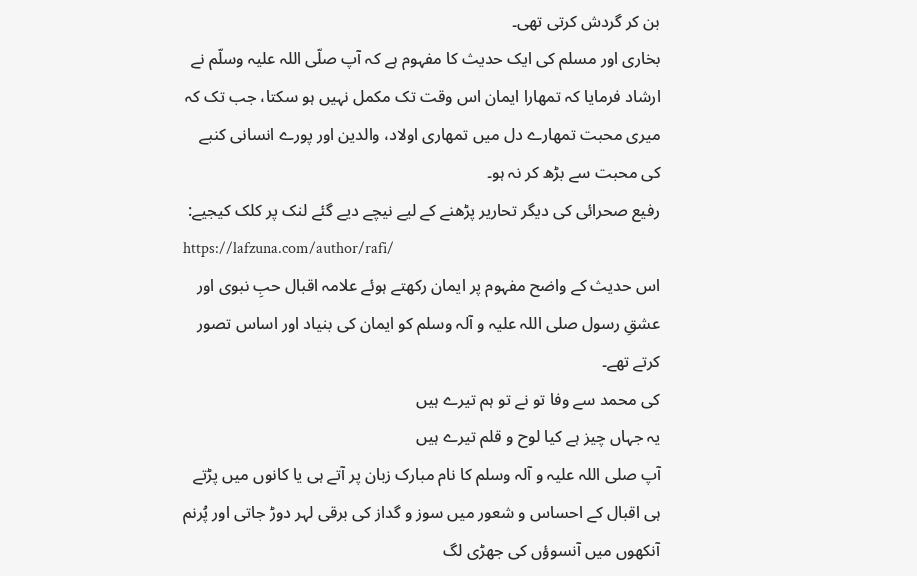بن کر گردش کرتی تھی۔
بخاری اور مسلم کی ایک حدیث کا مفہوم ہے کہ آپ صلّی اللہ علیہ وسلّم نے ارشاد فرمایا کہ تمھارا ایمان اس وقت تک مکمل نہیں ہو سکتا، جب تک کہ میری محبت تمھارے دل میں تمھاری اولاد، والدین اور پورے انسانی کنبے کی محبت سے بڑھ کر نہ ہو۔
رفیع صحرائی کی دیگر تحاریر پڑھنے کے لیے نیچے دیے گئے لنک پر کلک کیجیے:
https://lafzuna.com/author/rafi/
اس حدیث کے واضح مفہوم پر ایمان رکھتے ہوئے علامہ اقبال حبِ نبوی اور عشقِ رسول صلی اللہ علیہ و آلہ وسلم کو ایمان کی بنیاد اور اساس تصور کرتے تھے۔
کی محمد سے وفا تو نے تو ہم تیرے ہیں
یہ جہاں چیز ہے کیا لوح و قلم تیرے ہیں
آپ صلی اللہ علیہ و آلہ وسلم کا نام مبارک زبان پر آتے ہی یا کانوں میں پڑتے ہی اقبال کے احساس و شعور میں سوز و گداز کی برقی لہر دوڑ جاتی اور پُرنم آنکھوں میں آنسوؤں کی جھڑی لگ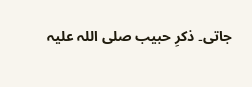جاتی۔ ذکرِ حبیب صلی اللہ علیہ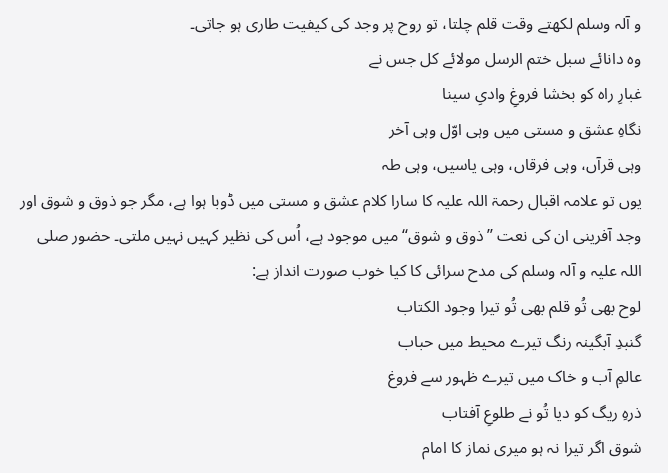و آلہ وسلم لکھتے وقت قلم چلتا، تو روح پر وجد کی کیفیت طاری ہو جاتی۔
وہ دانائے سبل ختم الرسل مولائے کل جس نے
غبارِ راہ کو بخشا فروغِ وادیِ سینا
نگاہِ عشق و مستی میں وہی اوّل وہی آخر
وہی قرآں، وہی فرقاں، وہی یاسیں، وہی طہ
یوں تو علامہ اقبال رحمۃ اللہ علیہ کا سارا کلام عشق و مستی میں ڈوبا ہوا ہے، مگر جو ذوق و شوق اور وجد آفرینی ان کی نعت ’’ذوق و شوق‘‘ میں موجود ہے، اُس کی نظیر کہیں نہیں ملتی۔ حضور صلی اللہ علیہ و آلہ وسلم کی مدح سرائی کا کیا خوب صورت انداز ہے:
لوح بھی تُو قلم بھی تُو تیرا وجود الکتاب
گنبدِ آبگینہ رنگ تیرے محیط میں حباب
عالمِ آب و خاک میں تیرے ظہور سے فروغ
ذرہِ ریگ کو دیا تُو نے طلوعِ آفتاب
شوق اگر تیرا نہ ہو میری نماز کا امام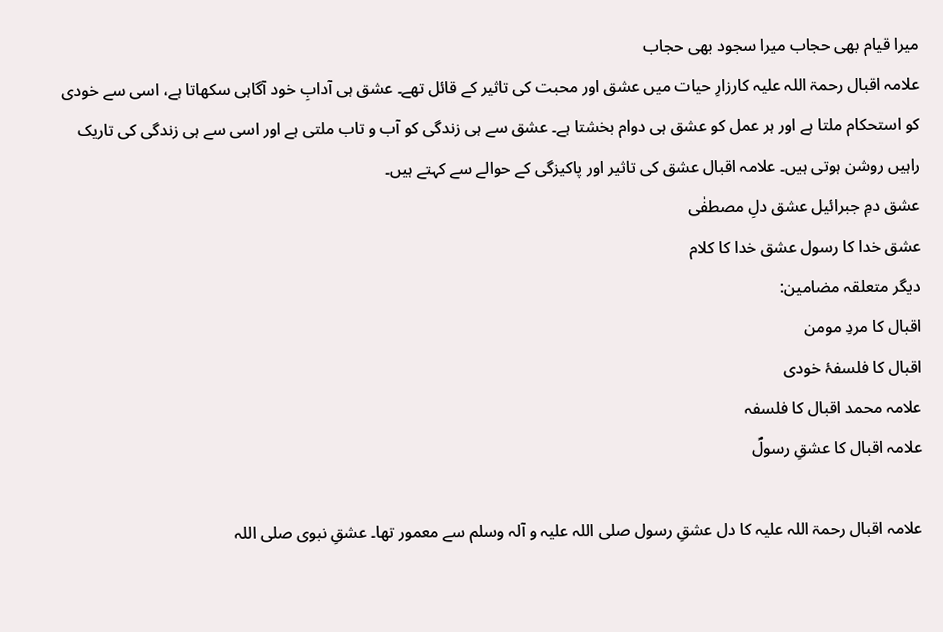میرا قیام بھی حجاب میرا سجود بھی حجاب
علامہ اقبال رحمۃ اللہ علیہ کارزارِ حیات میں عشق اور محبت کی تاثیر کے قائل تھے۔ عشق ہی آدابِ خود آگاہی سکھاتا ہے، اسی سے خودی کو استحکام ملتا ہے اور ہر عمل کو عشق ہی دوام بخشتا ہے۔ عشق سے ہی زندگی کو آب و تاب ملتی ہے اور اسی سے ہی زندگی کی تاریک راہیں روشن ہوتی ہیں۔ علامہ اقبال عشق کی تاثیر اور پاکیزگی کے حوالے سے کہتے ہیں۔
عشق دمِ جبرائیل عشق دلِ مصطفٰی
عشق خدا کا رسول عشق خدا کا کلام
دیگر متعلقہ مضامین:
اقبال کا مردِ مومن
اقبال کا فلسفۂ خودی
علامہ محمد اقبال کا فلسفہ
علامہ اقبال کا عشقِ رسولؐ

علامہ اقبال رحمۃ اللہ علیہ کا دل عشقِ رسول صلی اللہ علیہ و آلہ وسلم سے معمور تھا۔ عشقِ نبوی صلی اللہ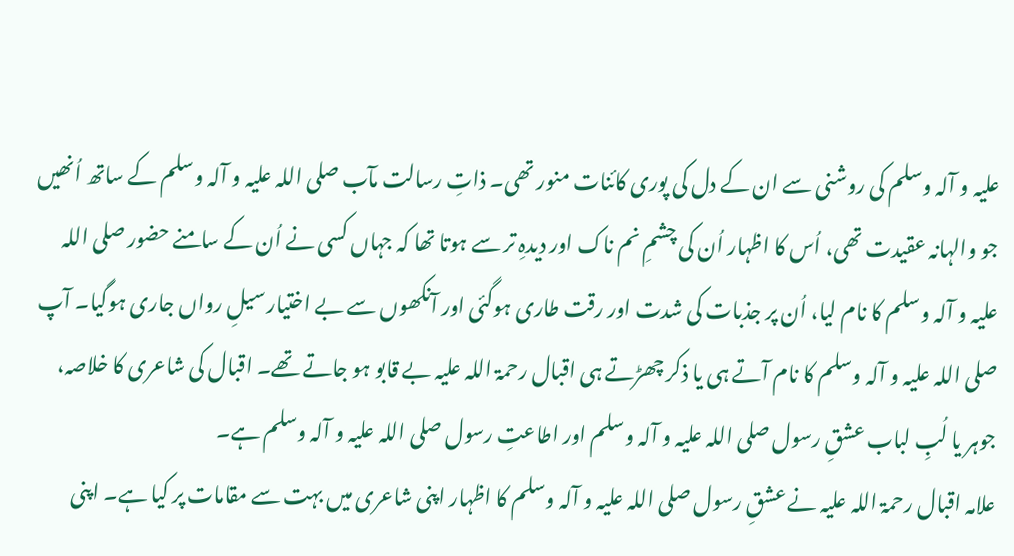علیہ و آلہ وسلم کی روشنی سے ان کے دل کی پوری کائنات منور تھی۔ ذاتِ رسالت مآب صلی اللہ علیہ و آلہ وسلم کے ساتھ اُنھیں جو والہانہ عقیدت تھی، اُس کا اظہار اُن کی چشمِ نم ناک اور دیدہِ تر سے ہوتا تھا کہ جہاں کسی نے اُن کے سامنے حضور صلی اللہ علیہ و آلہ وسلم کا نام لیا، اُن پر جذبات کی شدت اور رقت طاری ہوگئی اور آنکھوں سے بے اختیار سیلِ رواں جاری ہوگیا۔ آپ صلی اللہ علیہ و آلہ وسلم کا نام آتے ہی یا ذکر چھڑتے ہی اقبال رحمۃ اللہ علیہ بے قابو ہو جاتے تھے۔ اقبال کی شاعری کا خلاصہ، جوہر یا لُبِ لباب عشقِ رسول صلی اللہ علیہ و آلہ وسلم اور اطاعتِ رسول صلی اللہ علیہ و آلہ وسلم ہے۔
علامہ اقبال رحمۃ اللہ علیہ نے عشقِ رسول صلی اللہ علیہ و آلہ وسلم کا اظہار اپنی شاعری میں بہت سے مقامات پر کیا ہے۔ اپنی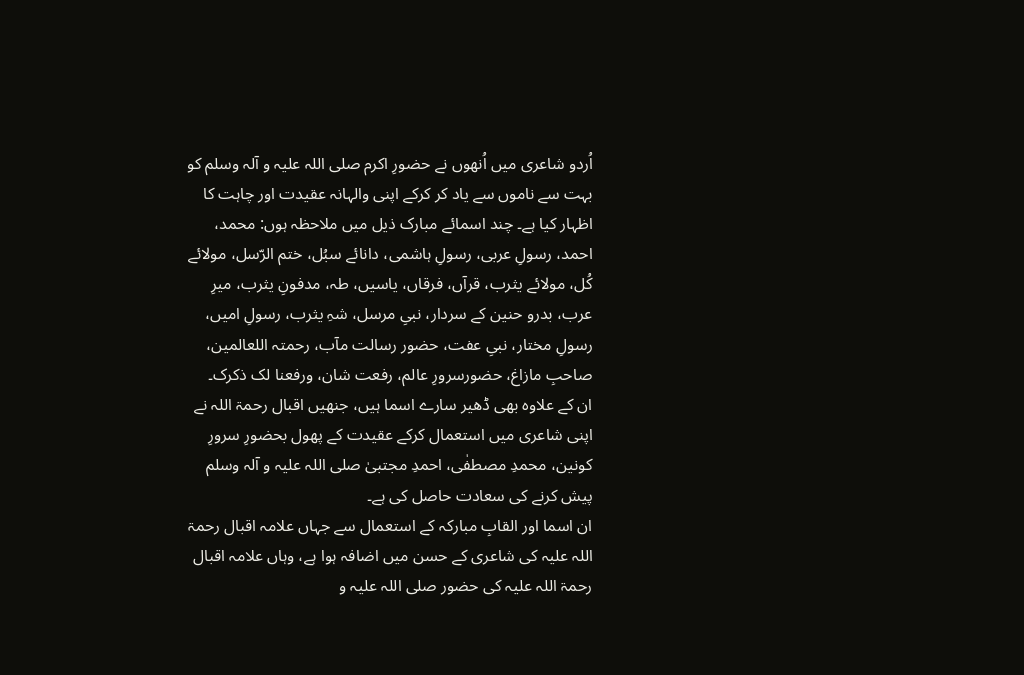اُردو شاعری میں اُنھوں نے حضورِ اکرم صلی اللہ علیہ و آلہ وسلم کو بہت سے ناموں سے یاد کر کرکے اپنی والہانہ عقیدت اور چاہت کا اظہار کیا ہے۔ چند اسمائے مبارک ذیل میں ملاحظہ ہوں: محمد، احمد، رسولِ عربی، رسولِ ہاشمی، دانائے سبُل، ختم الرّسل، مولائے کُل، مولائے یثرب، قرآں، فرقاں، یاسیں، طہ، مدفونِ یثرب، میرِ عرب، بدرو حنین کے سردار، نبیِ مرسل، شہِ یثرب، رسولِ امیں، رسولِ مختار، نبیِ عفت، حضور رسالت مآب، رحمتہ اللعالمین، صاحبِ مازاغ، حضورسرورِ عالم، رفعت شان، ورفعنا لک ذکرک۔
ان کے علاوہ بھی ڈھیر سارے اسما ہیں، جنھیں اقبال رحمۃ اللہ نے اپنی شاعری میں استعمال کرکے عقیدت کے پھول بحضورِ سرورِ کونین، محمدِ مصطفٰی، احمدِ مجتبیٰ صلی اللہ علیہ و آلہ وسلم پیش کرنے کی سعادت حاصل کی ہے۔
ان اسما اور القابِ مبارکہ کے استعمال سے جہاں علامہ اقبال رحمۃ اللہ علیہ کی شاعری کے حسن میں اضافہ ہوا ہے، وہاں علامہ اقبال رحمۃ اللہ علیہ کی حضور صلی اللہ علیہ و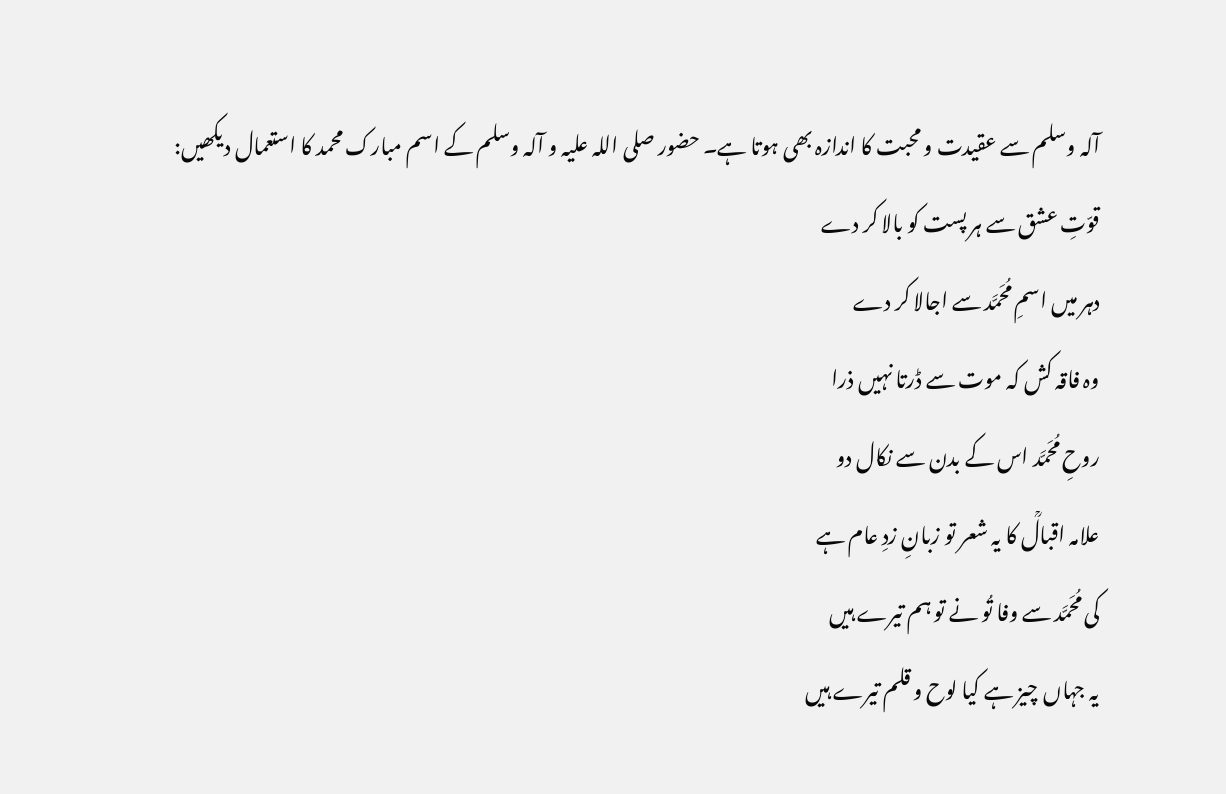آلہ وسلم سے عقیدت و محبت کا اندازہ بھی ہوتا ہے۔ حضور صلی اللہ علیہ و آلہ وسلم کے اسم مبارک محمد کا استعمال دیکھیں:
قوّتِ عشق سے ہر پست کو بالا کر دے
دہر میں اسمِ مُحَمَّد سے اجالا کر دے
وہ فاقہ کش کہ موت سے ڈرتا نہیں ذرا
روحِ مُحَمَّد اس کے بدن سے نکال دو
علامہ اقبالؒ کا یہ شعر تو زبانِ زدِ عام ہے
کی مُحَمَّد سے وفا تُو نے تو ہم تیرے ہیں
یہ جہاں چیز ہے کیا لوح و قلم تیرے ہیں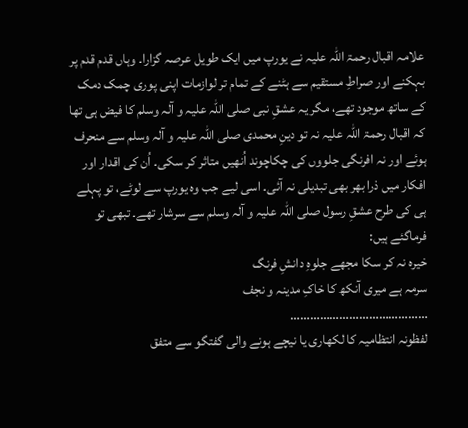علامہ اقبال رحمۃ اللہ علیہ نے یورپ میں ایک طویل عرصہ گزارا۔ وہاں قدم قدم پر بہکنے اور صراطِ مستقیم سے ہٹنے کے تمام تر لوازمات اپنی پوری چمک دمک کے ساتھ موجود تھے، مگر یہ عشقِ نبی صلی اللہ علیہ و آلہ وسلم کا فیض ہی تھا کہ اقبال رحمۃ اللہ علیہ نہ تو دینِ محمدی صلی اللہ علیہ و آلہ وسلم سے منحرف ہوئے اور نہ افرنگی جلووں کی چکاچوند اُنھیں متاثر کر سکی۔ اُن کی اقدار اور افکار میں ذرا بھر بھی تبدیلی نہ آئی۔ اسی لیے جب وہ یورپ سے لوٹے، تو پہلے ہی کی طرح عشقِ رسول صلی اللہ علیہ و آلہ وسلم سے سرشار تھے۔ تبھی تو فرماگئے ہیں:
خیرہ نہ کر سکا مجھے جلوہِ دانشِ فرنگ
سرمہ ہے میری آنکھ کا خاکِ مدینہ و نجف
……………………………………
لفظونہ انتظامیہ کا لکھاری یا نیچے ہونے والی گفتگو سے متفق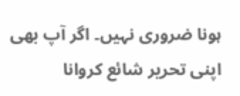ہونا ضروری نہیں۔ اگر آپ بھی اپنی تحریر شائع کروانا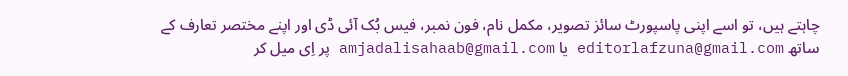چاہتے ہیں، تو اسے اپنی پاسپورٹ سائز تصویر، مکمل نام، فون نمبر، فیس بُک آئی ڈی اور اپنے مختصر تعارف کے ساتھ editorlafzuna@gmail.com یا amjadalisahaab@gmail.com پر اِی میل کر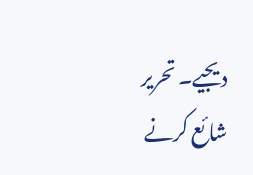دیجیے۔ تحریر شائع کرنے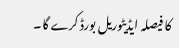کا فیصلہ ایڈیٹوریل بورڈ کرے گا۔